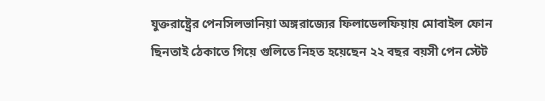যুক্তরাষ্ট্রের পেনসিলভানিয়া অঙ্গরাজ্যের ফিলাডেলফিয়ায় মোবাইল ফোন ছিনতাই ঠেকাতে গিয়ে গুলিতে নিহত হয়েছেন ২২ বছর বয়সী পেন স্টেট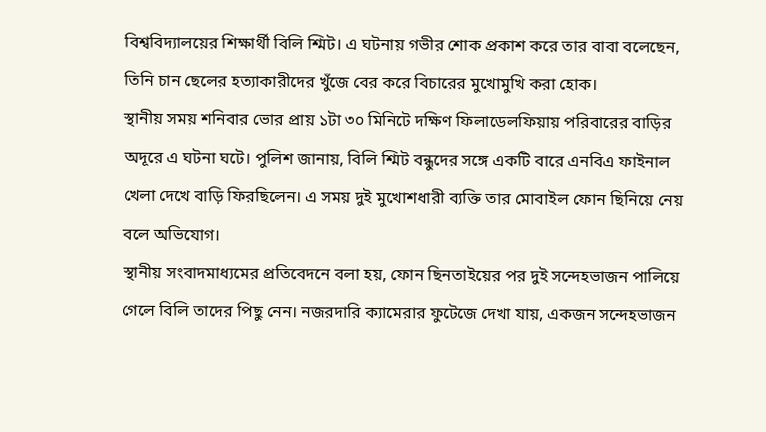বিশ্ববিদ্যালয়ের শিক্ষার্থী বিলি শ্মিট। এ ঘটনায় গভীর শোক প্রকাশ করে তার বাবা বলেছেন, তিনি চান ছেলের হত্যাকারীদের খুঁজে বের করে বিচারের মুখোমুখি করা হোক।
স্থানীয় সময় শনিবার ভোর প্রায় ১টা ৩০ মিনিটে দক্ষিণ ফিলাডেলফিয়ায় পরিবারের বাড়ির অদূরে এ ঘটনা ঘটে। পুলিশ জানায়, বিলি শ্মিট বন্ধুদের সঙ্গে একটি বারে এনবিএ ফাইনাল খেলা দেখে বাড়ি ফিরছিলেন। এ সময় দুই মুখোশধারী ব্যক্তি তার মোবাইল ফোন ছিনিয়ে নেয় বলে অভিযোগ।
স্থানীয় সংবাদমাধ্যমের প্রতিবেদনে বলা হয়, ফোন ছিনতাইয়ের পর দুই সন্দেহভাজন পালিয়ে গেলে বিলি তাদের পিছু নেন। নজরদারি ক্যামেরার ফুটেজে দেখা যায়, একজন সন্দেহভাজন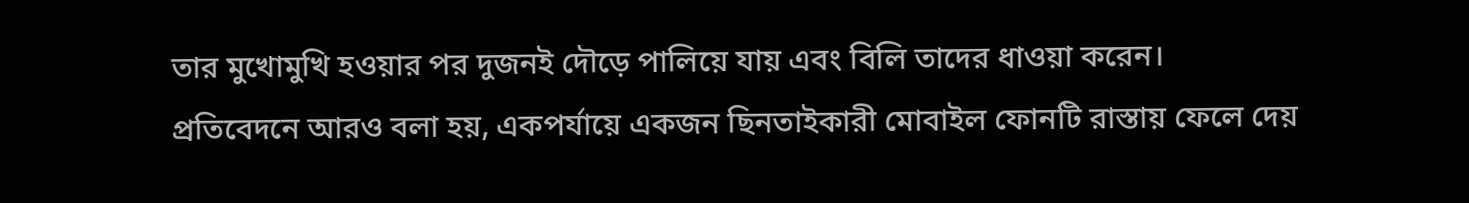তার মুখোমুখি হওয়ার পর দুজনই দৌড়ে পালিয়ে যায় এবং বিলি তাদের ধাওয়া করেন।
প্রতিবেদনে আরও বলা হয়, একপর্যায়ে একজন ছিনতাইকারী মোবাইল ফোনটি রাস্তায় ফেলে দেয়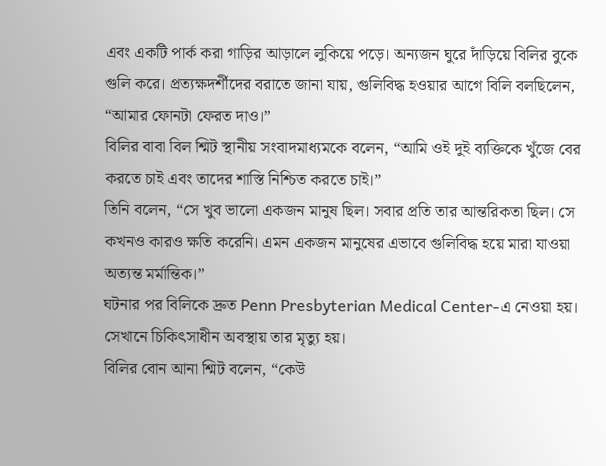এবং একটি পার্ক করা গাড়ির আড়ালে লুকিয়ে পড়ে। অন্যজন ঘুরে দাঁড়িয়ে বিলির বুকে গুলি করে। প্রত্যক্ষদর্শীদের বরাতে জানা যায়, গুলিবিদ্ধ হওয়ার আগে বিলি বলছিলেন, “আমার ফোনটা ফেরত দাও।”
বিলির বাবা বিল শ্মিট স্থানীয় সংবাদমাধ্যমকে বলেন, “আমি ওই দুই ব্যক্তিকে খুঁজে বের করতে চাই এবং তাদের শাস্তি নিশ্চিত করতে চাই।”
তিনি বলেন, “সে খুব ভালো একজন মানুষ ছিল। সবার প্রতি তার আন্তরিকতা ছিল। সে কখনও কারও ক্ষতি করেনি। এমন একজন মানুষের এভাবে গুলিবিদ্ধ হয়ে মারা যাওয়া অত্যন্ত মর্মান্তিক।”
ঘটনার পর বিলিকে দ্রুত Penn Presbyterian Medical Center-এ নেওয়া হয়। সেখানে চিকিৎসাধীন অবস্থায় তার মৃত্যু হয়।
বিলির বোন আনা শ্মিট বলেন, “কেউ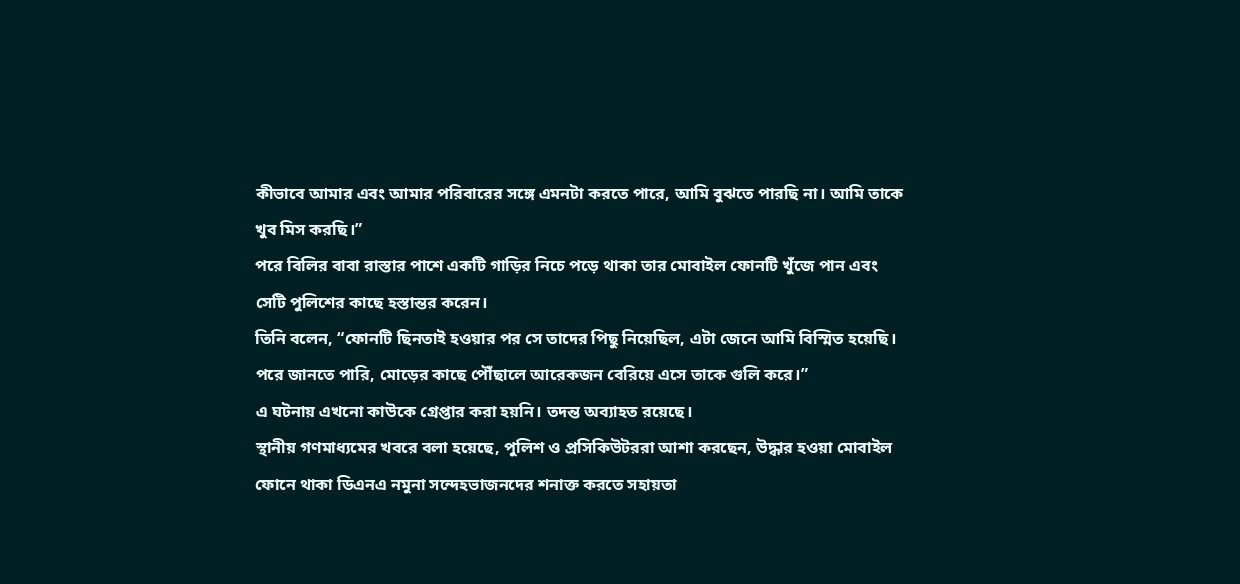কীভাবে আমার এবং আমার পরিবারের সঙ্গে এমনটা করতে পারে, আমি বুঝতে পারছি না। আমি তাকে খুব মিস করছি।”
পরে বিলির বাবা রাস্তার পাশে একটি গাড়ির নিচে পড়ে থাকা তার মোবাইল ফোনটি খুঁজে পান এবং সেটি পুলিশের কাছে হস্তান্তর করেন।
তিনি বলেন, “ফোনটি ছিনতাই হওয়ার পর সে তাদের পিছু নিয়েছিল, এটা জেনে আমি বিস্মিত হয়েছি। পরে জানতে পারি, মোড়ের কাছে পৌঁছালে আরেকজন বেরিয়ে এসে তাকে গুলি করে।”
এ ঘটনায় এখনো কাউকে গ্রেপ্তার করা হয়নি। তদন্ত অব্যাহত রয়েছে।
স্থানীয় গণমাধ্যমের খবরে বলা হয়েছে, পুলিশ ও প্রসিকিউটররা আশা করছেন, উদ্ধার হওয়া মোবাইল ফোনে থাকা ডিএনএ নমুনা সন্দেহভাজনদের শনাক্ত করতে সহায়তা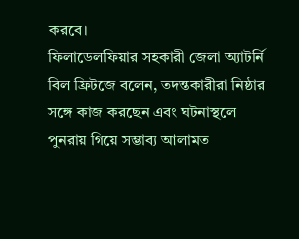করবে।
ফিলাডেলফিয়ার সহকারী জেলা অ্যাটর্নি বিল ফ্রিটজে বলেন, তদন্তকারীরা নিষ্ঠার সঙ্গে কাজ করছেন এবং ঘটনাস্থলে পুনরায় গিয়ে সম্ভাব্য আলামত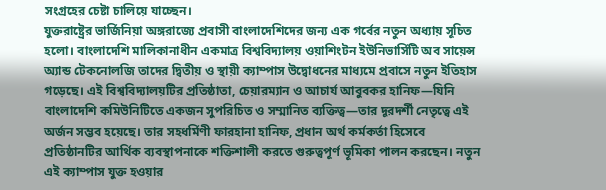সংগ্রহের চেষ্টা চালিয়ে যাচ্ছেন।
যুক্তরাষ্ট্রের ভার্জিনিয়া অঙ্গরাজ্যে প্রবাসী বাংলাদেশিদের জন্য এক গর্বের নতুন অধ্যায় সূচিত হলো। বাংলাদেশি মালিকানাধীন একমাত্র বিশ্ববিদ্যালয় ওয়াশিংটন ইউনিভার্সিটি অব সায়েন্স অ্যান্ড টেকনোলজি তাদের দ্বিতীয় ও স্থায়ী ক্যাম্পাস উদ্বোধনের মাধ্যমে প্রবাসে নতুন ইতিহাস গড়েছে। এই বিশ্ববিদ্যালয়টির প্রতিষ্ঠাতা, চেয়ারম্যান ও আচার্য আবুবকর হানিফ—যিনি বাংলাদেশি কমিউনিটিতে একজন সুপরিচিত ও সম্মানিত ব্যক্তিত্ব—তার দূরদর্শী নেতৃত্বে এই অর্জন সম্ভব হয়েছে। তার সহধর্মিণী ফারহানা হানিফ, প্রধান অর্থ কর্মকর্তা হিসেবে প্রতিষ্ঠানটির আর্থিক ব্যবস্থাপনাকে শক্তিশালী করতে গুরুত্বপূর্ণ ভূমিকা পালন করছেন। নতুন এই ক্যাম্পাস যুক্ত হওয়ার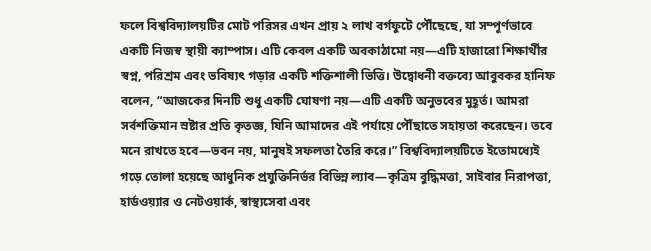ফলে বিশ্ববিদ্যালয়টির মোট পরিসর এখন প্রায় ২ লাখ বর্গফুটে পৌঁছেছে, যা সম্পূর্ণভাবে একটি নিজস্ব স্থায়ী ক্যাম্পাস। এটি কেবল একটি অবকাঠামো নয়—এটি হাজারো শিক্ষার্থীর স্বপ্ন, পরিশ্রম এবং ভবিষ্যৎ গড়ার একটি শক্তিশালী ভিত্তি। উদ্বোধনী বক্তব্যে আবুবকর হানিফ বলেন, “আজকের দিনটি শুধু একটি ঘোষণা নয়—এটি একটি অনুভবের মুহূর্ত। আমরা সর্বশক্তিমান স্রষ্টার প্রতি কৃতজ্ঞ, যিনি আমাদের এই পর্যায়ে পৌঁছাতে সহায়তা করেছেন। তবে মনে রাখতে হবে—ভবন নয়, মানুষই সফলতা তৈরি করে।” বিশ্ববিদ্যালয়টিতে ইতোমধ্যেই গড়ে তোলা হয়েছে আধুনিক প্রযুক্তিনির্ভর বিভিন্ন ল্যাব—কৃত্রিম বুদ্ধিমত্তা, সাইবার নিরাপত্তা, হার্ডওয়্যার ও নেটওয়ার্ক, স্বাস্থ্যসেবা এবং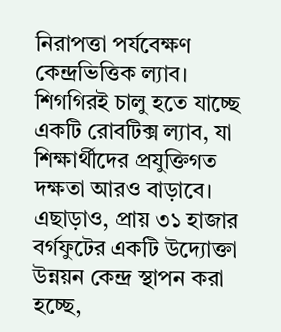নিরাপত্তা পর্যবেক্ষণ কেন্দ্রভিত্তিক ল্যাব। শিগগিরই চালু হতে যাচ্ছে একটি রোবটিক্স ল্যাব, যা শিক্ষার্থীদের প্রযুক্তিগত দক্ষতা আরও বাড়াবে। এছাড়াও, প্রায় ৩১ হাজার বর্গফুটের একটি উদ্যোক্তা উন্নয়ন কেন্দ্র স্থাপন করা হচ্ছে,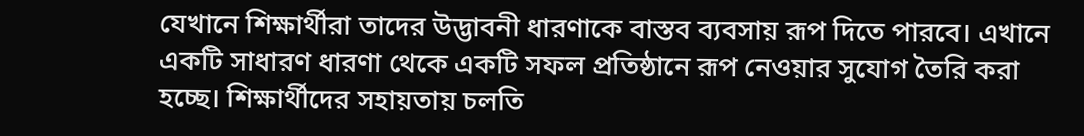যেখানে শিক্ষার্থীরা তাদের উদ্ভাবনী ধারণাকে বাস্তব ব্যবসায় রূপ দিতে পারবে। এখানে একটি সাধারণ ধারণা থেকে একটি সফল প্রতিষ্ঠানে রূপ নেওয়ার সুযোগ তৈরি করা হচ্ছে। শিক্ষার্থীদের সহায়তায় চলতি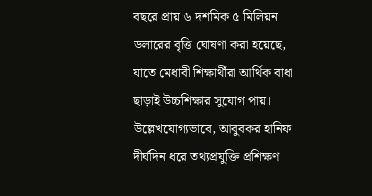বছরে প্রায় ৬ দশমিক ৫ মিলিয়ন ডলারের বৃত্তি ঘোষণা করা হয়েছে, যাতে মেধাবী শিক্ষার্থীরা আর্থিক বাধা ছাড়াই উচ্চশিক্ষার সুযোগ পায়। উল্লেখযোগ্যভাবে, আবুবকর হানিফ দীর্ঘদিন ধরে তথ্যপ্রযুক্তি প্রশিক্ষণ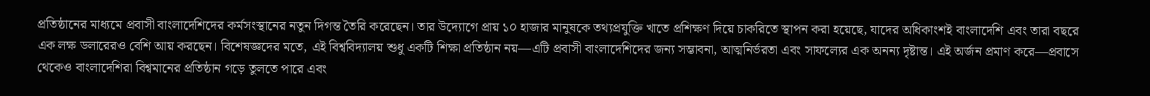প্রতিষ্ঠানের মাধ্যমে প্রবাসী বাংলাদেশিদের কর্মসংস্থানের নতুন দিগন্ত তৈরি করেছেন। তার উদ্যোগে প্রায় ১০ হাজার মানুষকে তথ্যপ্রযুক্তি খাতে প্রশিক্ষণ দিয়ে চাকরিতে স্থাপন করা হয়েছে, যাদের অধিকাংশই বাংলাদেশি এবং তারা বছরে এক লক্ষ ডলারেরও বেশি আয় করছেন। বিশেষজ্ঞদের মতে, এই বিশ্ববিদ্যালয় শুধু একটি শিক্ষা প্রতিষ্ঠান নয়—এটি প্রবাসী বাংলাদেশিদের জন্য সম্ভাবনা, আত্মনির্ভরতা এবং সাফল্যের এক অনন্য দৃষ্টান্ত। এই অর্জন প্রমাণ করে—প্রবাসে থেকেও বাংলাদেশিরা বিশ্বমানের প্রতিষ্ঠান গড়ে তুলতে পারে এবং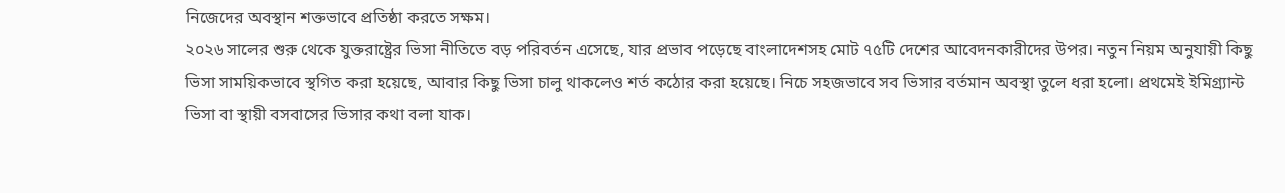নিজেদের অবস্থান শক্তভাবে প্রতিষ্ঠা করতে সক্ষম।
২০২৬ সালের শুরু থেকে যুক্তরাষ্ট্রের ভিসা নীতিতে বড় পরিবর্তন এসেছে, যার প্রভাব পড়েছে বাংলাদেশসহ মোট ৭৫টি দেশের আবেদনকারীদের উপর। নতুন নিয়ম অনুযায়ী কিছু ভিসা সাময়িকভাবে স্থগিত করা হয়েছে, আবার কিছু ভিসা চালু থাকলেও শর্ত কঠোর করা হয়েছে। নিচে সহজভাবে সব ভিসার বর্তমান অবস্থা তুলে ধরা হলো। প্রথমেই ইমিগ্র্যান্ট ভিসা বা স্থায়ী বসবাসের ভিসার কথা বলা যাক।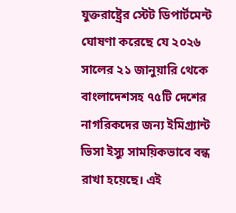যুক্তরাষ্ট্রের স্টেট ডিপার্টমেন্ট ঘোষণা করেছে যে ২০২৬ সালের ২১ জানুয়ারি থেকে বাংলাদেশসহ ৭৫টি দেশের নাগরিকদের জন্য ইমিগ্র্যান্ট ভিসা ইস্যু সাময়িকভাবে বন্ধ রাখা হয়েছে। এই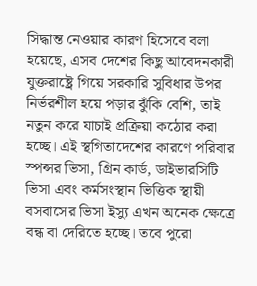সিদ্ধান্ত নেওয়ার কারণ হিসেবে বলা হয়েছে, এসব দেশের কিছু আবেদনকারী যুক্তরাষ্ট্রে গিয়ে সরকারি সুবিধার উপর নির্ভরশীল হয়ে পড়ার ঝুঁকি বেশি, তাই নতুন করে যাচাই প্রক্রিয়া কঠোর করা হচ্ছে। এই স্থগিতাদেশের কারণে পরিবার স্পন্সর ভিসা, গ্রিন কার্ড, ডাইভারসিটি ভিসা এবং কর্মসংস্থান ভিত্তিক স্থায়ী বসবাসের ভিসা ইস্যু এখন অনেক ক্ষেত্রে বন্ধ বা দেরিতে হচ্ছে। তবে পুরো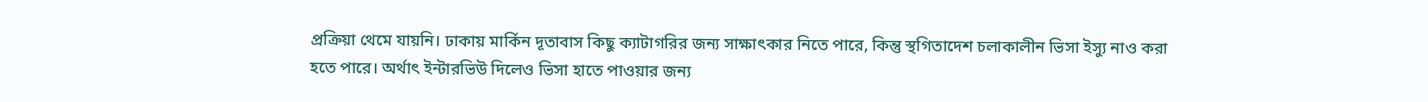প্রক্রিয়া থেমে যায়নি। ঢাকায় মার্কিন দূতাবাস কিছু ক্যাটাগরির জন্য সাক্ষাৎকার নিতে পারে, কিন্তু স্থগিতাদেশ চলাকালীন ভিসা ইস্যু নাও করা হতে পারে। অর্থাৎ ইন্টারভিউ দিলেও ভিসা হাতে পাওয়ার জন্য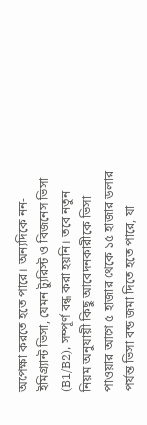অপেক্ষা করতে হতে পারে। অন্যদিকে নন-ইমিগ্র্যান্ট ভিসা, যেমন ট্যুরিস্ট ও বিজনেস ভিসা (B1/B2), সম্পূর্ণ বন্ধ করা হয়নি। তবে নতুন নিয়ম অনুযায়ী কিছু আবেদনকারীকে ভিসা পাওয়ার আগে ৫ হাজার থেকে ১৫ হাজার ডলার পর্যন্ত ভিসা বন্ড জমা দিতে হতে পারে, যা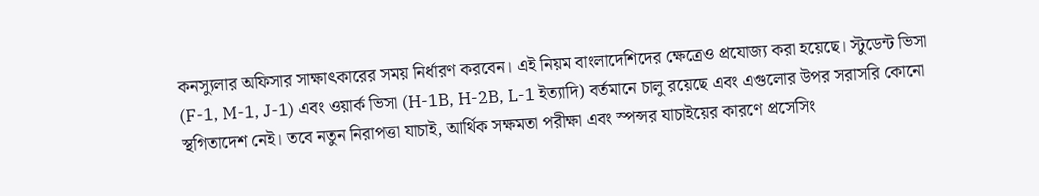কনস্যুলার অফিসার সাক্ষাৎকারের সময় নির্ধারণ করবেন। এই নিয়ম বাংলাদেশিদের ক্ষেত্রেও প্রযোজ্য করা হয়েছে। স্টুডেন্ট ভিসা (F-1, M-1, J-1) এবং ওয়ার্ক ভিসা (H-1B, H-2B, L-1 ইত্যাদি) বর্তমানে চালু রয়েছে এবং এগুলোর উপর সরাসরি কোনো স্থগিতাদেশ নেই। তবে নতুন নিরাপত্তা যাচাই, আর্থিক সক্ষমতা পরীক্ষা এবং স্পন্সর যাচাইয়ের কারণে প্রসেসিং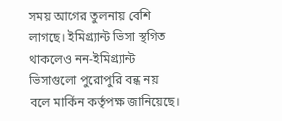সময় আগের তুলনায় বেশি লাগছে। ইমিগ্র্যান্ট ভিসা স্থগিত থাকলেও নন-ইমিগ্র্যান্ট ভিসাগুলো পুরোপুরি বন্ধ নয় বলে মার্কিন কর্তৃপক্ষ জানিয়েছে।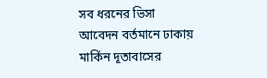সব ধরনের ভিসা আবেদন বর্তমানে ঢাকায় মার্কিন দূতাবাসের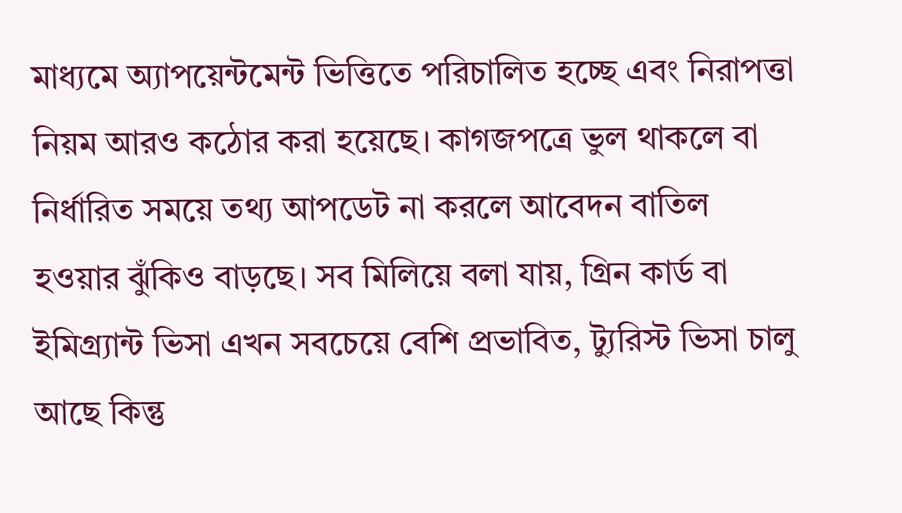মাধ্যমে অ্যাপয়েন্টমেন্ট ভিত্তিতে পরিচালিত হচ্ছে এবং নিরাপত্তা নিয়ম আরও কঠোর করা হয়েছে। কাগজপত্রে ভুল থাকলে বা নির্ধারিত সময়ে তথ্য আপডেট না করলে আবেদন বাতিল হওয়ার ঝুঁকিও বাড়ছে। সব মিলিয়ে বলা যায়, গ্রিন কার্ড বা ইমিগ্র্যান্ট ভিসা এখন সবচেয়ে বেশি প্রভাবিত, ট্যুরিস্ট ভিসা চালু আছে কিন্তু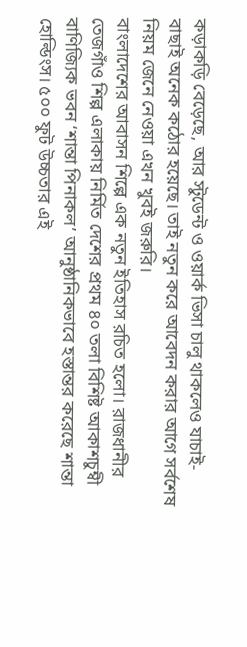কড়াকড়ি বেড়েছে, আর স্টুডেন্ট ও ওয়ার্ক ভিসা চালু থাকলেও যাচাই-বাছাই অনেক কঠোর হয়েছে। তাই নতুন করে আবেদন করার আগে সর্বশেষ নিয়ম জেনে নেওয়া এখন খুবই জরুরি।
বাংলাদেশের আবাসন শিল্পে এক নতুন ইতিহাস রচিত হলো। রাজধানীর তেজগাঁও শিল্প এলাকায় নির্মিত দেশের প্রথম ৪০ তলা বিশিষ্ট আকাশচুম্বী বাণিজ্যিক ভবন ‘শান্তা পিনাকল’ আনুষ্ঠানিকভাবে হস্তান্তর করেছে শান্তা হোল্ডিংস। ৫০০ ফুট উচ্চতার এই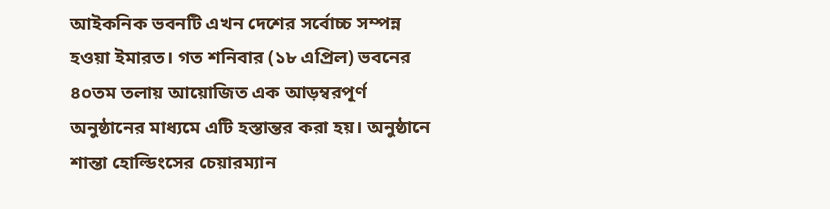আইকনিক ভবনটি এখন দেশের সর্বোচ্চ সম্পন্ন হওয়া ইমারত। গত শনিবার (১৮ এপ্রিল) ভবনের ৪০তম তলায় আয়োজিত এক আড়ম্বরপূর্ণ অনুষ্ঠানের মাধ্যমে এটি হস্তান্তর করা হয়। অনুষ্ঠানে শান্তা হোল্ডিংসের চেয়ারম্যান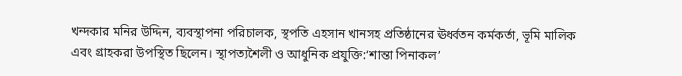খন্দকার মনির উদ্দিন, ব্যবস্থাপনা পরিচালক, স্থপতি এহসান খানসহ প্রতিষ্ঠানের ঊর্ধ্বতন কর্মকর্তা, ভূমি মালিক এবং গ্রাহকরা উপস্থিত ছিলেন। স্থাপত্যশৈলী ও আধুনিক প্রযুক্তি:‘শান্তা পিনাকল’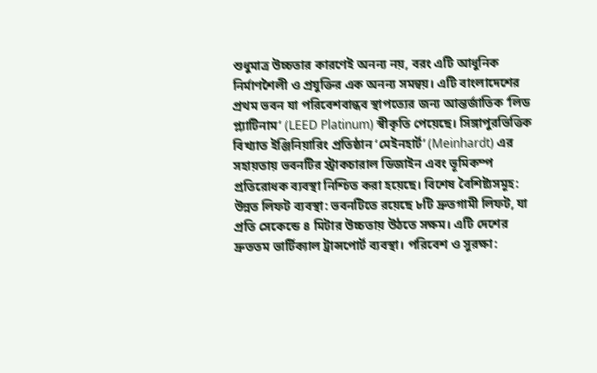শুধুমাত্র উচ্চতার কারণেই অনন্য নয়, বরং এটি আধুনিক নির্মাণশৈলী ও প্রযুক্তির এক অনন্য সমন্বয়। এটি বাংলাদেশের প্রথম ভবন যা পরিবেশবান্ধব স্থাপত্যের জন্য আন্তর্জাতিক ‘লিড প্ল্যাটিনাম’ (LEED Platinum) স্বীকৃতি পেয়েছে। সিঙ্গাপুরভিত্তিক বিখ্যাত ইঞ্জিনিয়ারিং প্রতিষ্ঠান ‘মেইনহার্ট’ (Meinhardt) এর সহায়তায় ভবনটির স্ট্রাকচারাল ডিজাইন এবং ভূমিকম্প প্রতিরোধক ব্যবস্থা নিশ্চিত করা হয়েছে। বিশেষ বৈশিষ্ট্যসমূহ: উন্নত লিফট ব্যবস্থা: ভবনটিতে রয়েছে ৮টি দ্রুতগামী লিফট, যা প্রতি সেকেন্ডে ৪ মিটার উচ্চতায় উঠতে সক্ষম। এটি দেশের দ্রুততম ভার্টিক্যাল ট্রান্সপোর্ট ব্যবস্থা। পরিবেশ ও সুরক্ষা: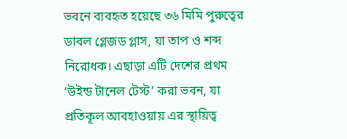ভবনে ব্যবহৃত হয়েছে ৩৬ মিমি পুরুত্বের ডাবল গ্লেজড গ্লাস, যা তাপ ও শব্দ নিরোধক। এছাড়া এটি দেশের প্রথম ‘উইন্ড টানেল টেস্ট’ করা ভবন, যা প্রতিকূল আবহাওয়ায় এর স্থায়িত্ব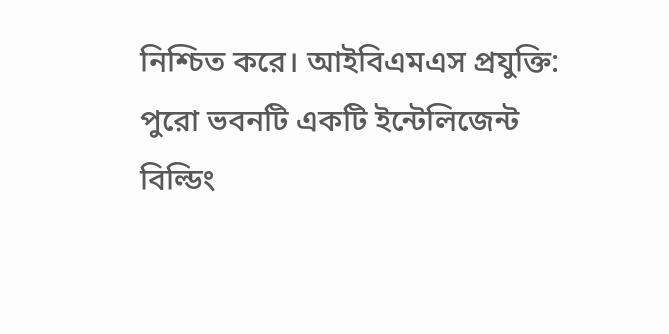নিশ্চিত করে। আইবিএমএস প্রযুক্তি: পুরো ভবনটি একটি ইন্টেলিজেন্ট বিল্ডিং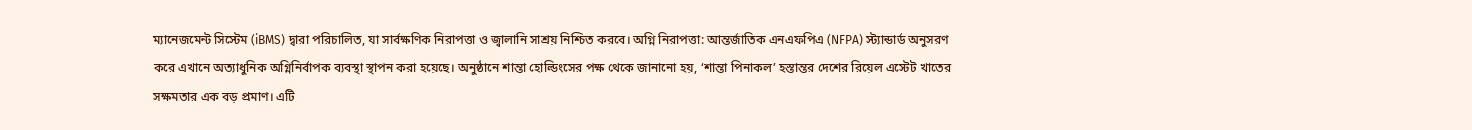ম্যানেজমেন্ট সিস্টেম (iBMS) দ্বারা পরিচালিত, যা সার্বক্ষণিক নিরাপত্তা ও জ্বালানি সাশ্রয় নিশ্চিত করবে। অগ্নি নিরাপত্তা: আন্তর্জাতিক এনএফপিএ (NFPA) স্ট্যান্ডার্ড অনুসরণ করে এখানে অত্যাধুনিক অগ্নিনির্বাপক ব্যবস্থা স্থাপন করা হয়েছে। অনুষ্ঠানে শান্তা হোল্ডিংসের পক্ষ থেকে জানানো হয়, ‘শান্তা পিনাকল’ হস্তান্তর দেশের রিয়েল এস্টেট খাতের সক্ষমতার এক বড় প্রমাণ। এটি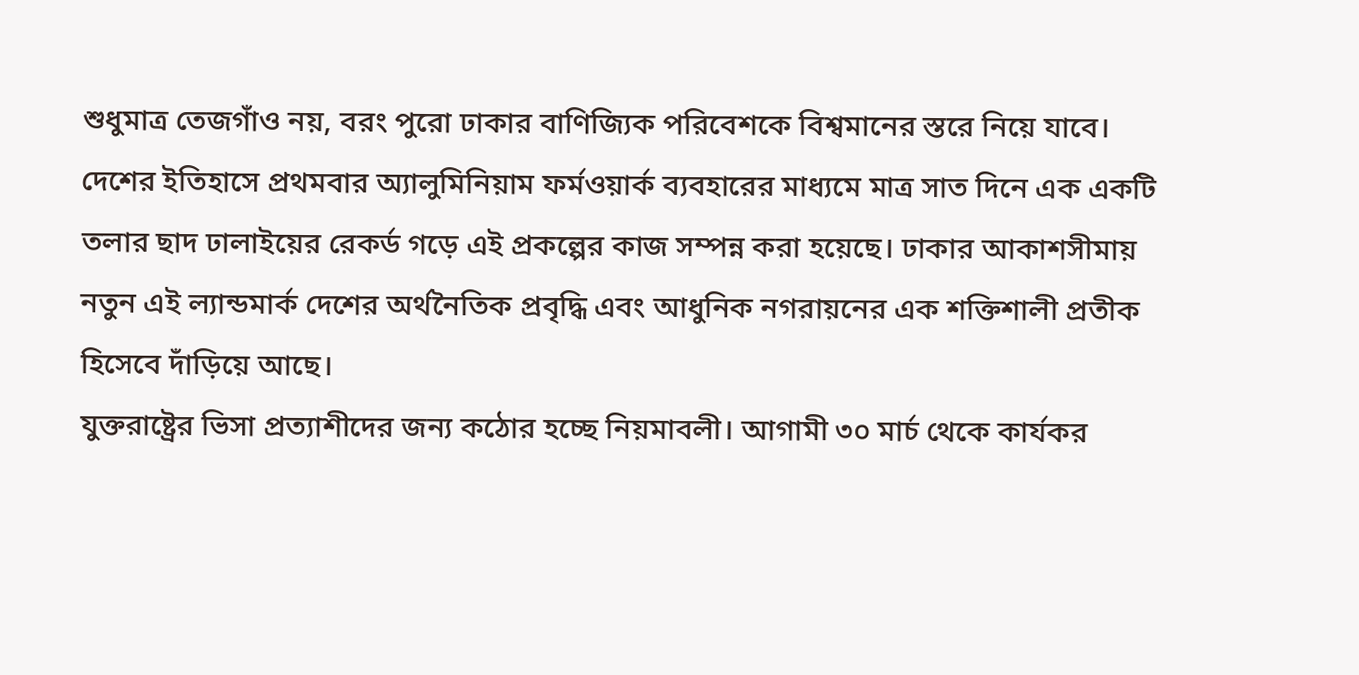শুধুমাত্র তেজগাঁও নয়, বরং পুরো ঢাকার বাণিজ্যিক পরিবেশকে বিশ্বমানের স্তরে নিয়ে যাবে। দেশের ইতিহাসে প্রথমবার অ্যালুমিনিয়াম ফর্মওয়ার্ক ব্যবহারের মাধ্যমে মাত্র সাত দিনে এক একটি তলার ছাদ ঢালাইয়ের রেকর্ড গড়ে এই প্রকল্পের কাজ সম্পন্ন করা হয়েছে। ঢাকার আকাশসীমায় নতুন এই ল্যান্ডমার্ক দেশের অর্থনৈতিক প্রবৃদ্ধি এবং আধুনিক নগরায়নের এক শক্তিশালী প্রতীক হিসেবে দাঁড়িয়ে আছে।
যুক্তরাষ্ট্রের ভিসা প্রত্যাশীদের জন্য কঠোর হচ্ছে নিয়মাবলী। আগামী ৩০ মার্চ থেকে কার্যকর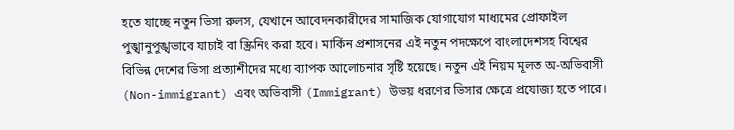হতে যাচ্ছে নতুন ভিসা রুলস, যেখানে আবেদনকারীদের সামাজিক যোগাযোগ মাধ্যমের প্রোফাইল পুঙ্খানুপুঙ্খভাবে যাচাই বা স্ক্রিনিং করা হবে। মার্কিন প্রশাসনের এই নতুন পদক্ষেপে বাংলাদেশসহ বিশ্বের বিভিন্ন দেশের ভিসা প্রত্যাশীদের মধ্যে ব্যাপক আলোচনার সৃষ্টি হয়েছে। নতুন এই নিয়ম মূলত অ-অভিবাসী (Non-immigrant) এবং অভিবাসী (Immigrant) উভয় ধরণের ভিসার ক্ষেত্রে প্রযোজ্য হতে পারে।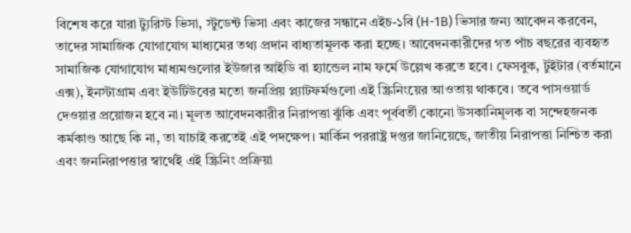বিশেষ করে যারা ট্যুরিস্ট ভিসা, স্টুডেন্ট ভিসা এবং কাজের সন্ধানে এইচ-১বি (H-1B) ভিসার জন্য আবেদন করবেন, তাদের সামাজিক যোগাযোগ মাধ্যমের তথ্য প্রদান বাধ্যতামূলক করা হচ্ছে। আবেদনকারীদের গত পাঁচ বছরের ব্যবহৃত সামাজিক যোগাযোগ মাধ্যমগুলোর ইউজার আইডি বা হ্যান্ডেল নাম ফর্মে উল্লেখ করতে হবে। ফেসবুক, টুইটার (বর্তমানে এক্স), ইনস্টাগ্রাম এবং ইউটিউবের মতো জনপ্রিয় প্ল্যাটফর্মগুলো এই স্ক্রিনিংয়ের আওতায় থাকবে। তবে পাসওয়ার্ড দেওয়ার প্রয়োজন হবে না। মূলত আবেদনকারীর নিরাপত্তা ঝুঁকি এবং পূর্ববর্তী কোনো উসকানিমূলক বা সন্দেহজনক কর্মকাণ্ড আছে কি না, তা যাচাই করতেই এই পদক্ষেপ। মার্কিন পররাষ্ট্র দপ্তর জানিয়েছে, জাতীয় নিরাপত্তা নিশ্চিত করা এবং জননিরাপত্তার স্বার্থেই এই স্ক্রিনিং প্রক্রিয়া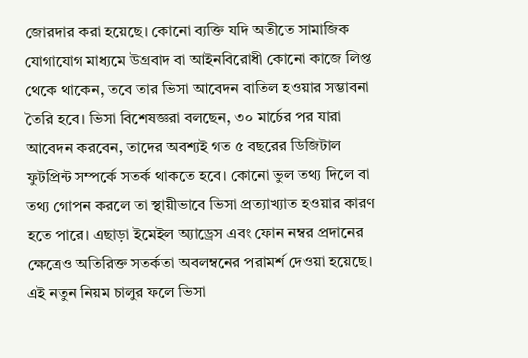জোরদার করা হয়েছে। কোনো ব্যক্তি যদি অতীতে সামাজিক যোগাযোগ মাধ্যমে উগ্রবাদ বা আইনবিরোধী কোনো কাজে লিপ্ত থেকে থাকেন, তবে তার ভিসা আবেদন বাতিল হওয়ার সম্ভাবনা তৈরি হবে। ভিসা বিশেষজ্ঞরা বলছেন, ৩০ মার্চের পর যারা আবেদন করবেন, তাদের অবশ্যই গত ৫ বছরের ডিজিটাল ফুটপ্রিন্ট সম্পর্কে সতর্ক থাকতে হবে। কোনো ভুল তথ্য দিলে বা তথ্য গোপন করলে তা স্থায়ীভাবে ভিসা প্রত্যাখ্যাত হওয়ার কারণ হতে পারে। এছাড়া ইমেইল অ্যাড্রেস এবং ফোন নম্বর প্রদানের ক্ষেত্রেও অতিরিক্ত সতর্কতা অবলম্বনের পরামর্শ দেওয়া হয়েছে। এই নতুন নিয়ম চালুর ফলে ভিসা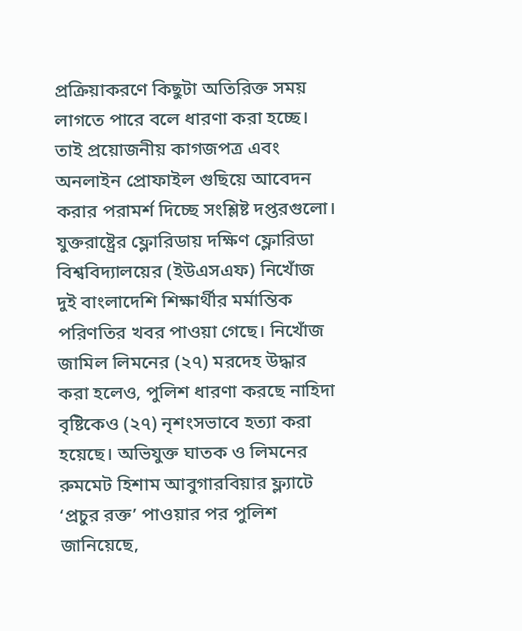প্রক্রিয়াকরণে কিছুটা অতিরিক্ত সময় লাগতে পারে বলে ধারণা করা হচ্ছে। তাই প্রয়োজনীয় কাগজপত্র এবং অনলাইন প্রোফাইল গুছিয়ে আবেদন করার পরামর্শ দিচ্ছে সংশ্লিষ্ট দপ্তরগুলো।
যুক্তরাষ্ট্রের ফ্লোরিডায় দক্ষিণ ফ্লোরিডা বিশ্ববিদ্যালয়ের (ইউএসএফ) নিখোঁজ দুই বাংলাদেশি শিক্ষার্থীর মর্মান্তিক পরিণতির খবর পাওয়া গেছে। নিখোঁজ জামিল লিমনের (২৭) মরদেহ উদ্ধার করা হলেও, পুলিশ ধারণা করছে নাহিদা বৃষ্টিকেও (২৭) নৃশংসভাবে হত্যা করা হয়েছে। অভিযুক্ত ঘাতক ও লিমনের রুমমেট হিশাম আবুগারবিয়ার ফ্ল্যাটে ‘প্রচুর রক্ত’ পাওয়ার পর পুলিশ জানিয়েছে,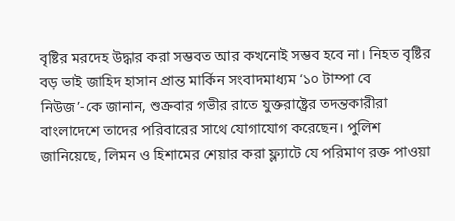বৃষ্টির মরদেহ উদ্ধার করা সম্ভবত আর কখনোই সম্ভব হবে না। নিহত বৃষ্টির বড় ভাই জাহিদ হাসান প্রান্ত মার্কিন সংবাদমাধ্যম ‘১০ টাম্পা বে নিউজ’-কে জানান, শুক্রবার গভীর রাতে যুক্তরাষ্ট্রের তদন্তকারীরা বাংলাদেশে তাদের পরিবারের সাথে যোগাযোগ করেছেন। পুলিশ জানিয়েছে, লিমন ও হিশামের শেয়ার করা ফ্ল্যাটে যে পরিমাণ রক্ত পাওয়া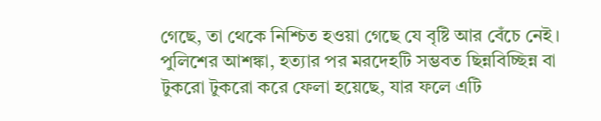গেছে, তা থেকে নিশ্চিত হওয়া গেছে যে বৃষ্টি আর বেঁচে নেই। পুলিশের আশঙ্কা, হত্যার পর মরদেহটি সম্ভবত ছিন্নবিচ্ছিন্ন বা টুকরো টুকরো করে ফেলা হয়েছে, যার ফলে এটি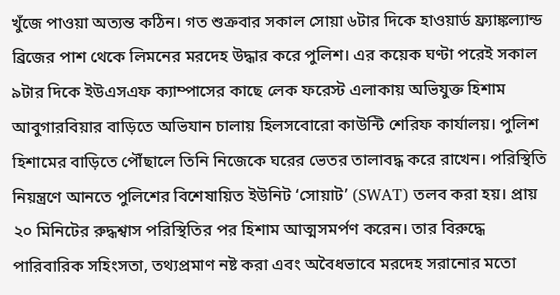খুঁজে পাওয়া অত্যন্ত কঠিন। গত শুক্রবার সকাল সোয়া ৬টার দিকে হাওয়ার্ড ফ্র্যাঙ্কল্যান্ড ব্রিজের পাশ থেকে লিমনের মরদেহ উদ্ধার করে পুলিশ। এর কয়েক ঘণ্টা পরেই সকাল ৯টার দিকে ইউএসএফ ক্যাম্পাসের কাছে লেক ফরেস্ট এলাকায় অভিযুক্ত হিশাম আবুগারবিয়ার বাড়িতে অভিযান চালায় হিলসবোরো কাউন্টি শেরিফ কার্যালয়। পুলিশ হিশামের বাড়িতে পৌঁছালে তিনি নিজেকে ঘরের ভেতর তালাবদ্ধ করে রাখেন। পরিস্থিতি নিয়ন্ত্রণে আনতে পুলিশের বিশেষায়িত ইউনিট ‘সোয়াট’ (SWAT) তলব করা হয়। প্রায় ২০ মিনিটের রুদ্ধশ্বাস পরিস্থিতির পর হিশাম আত্মসমর্পণ করেন। তার বিরুদ্ধে পারিবারিক সহিংসতা, তথ্যপ্রমাণ নষ্ট করা এবং অবৈধভাবে মরদেহ সরানোর মতো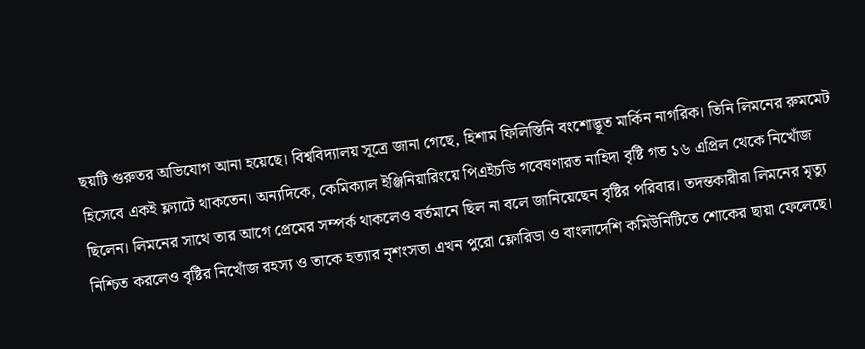ছয়টি গুরুতর অভিযোগ আনা হয়েছে। বিশ্ববিদ্যালয় সূত্রে জানা গেছে, হিশাম ফিলিস্তিনি বংশোদ্ভূত মার্কিন নাগরিক। তিনি লিমনের রুমমেট হিসেবে একই ফ্ল্যাটে থাকতেন। অন্যদিকে, কেমিক্যাল ইঞ্জিনিয়ারিংয়ে পিএইচডি গবেষণারত নাহিদা বৃষ্টি গত ১৬ এপ্রিল থেকে নিখোঁজ ছিলেন। লিমনের সাথে তার আগে প্রেমের সম্পর্ক থাকলেও বর্তমানে ছিল না বলে জানিয়েছেন বৃষ্টির পরিবার। তদন্তকারীরা লিমনের মৃত্যু নিশ্চিত করলেও বৃষ্টির নিখোঁজ রহস্য ও তাকে হত্যার নৃশংসতা এখন পুরো ফ্লোরিডা ও বাংলাদেশি কমিউনিটিতে শোকের ছায়া ফেলেছে।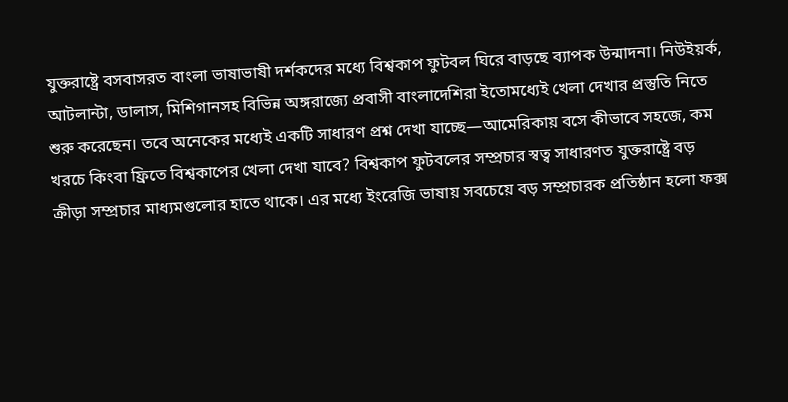যুক্তরাষ্ট্রে বসবাসরত বাংলা ভাষাভাষী দর্শকদের মধ্যে বিশ্বকাপ ফুটবল ঘিরে বাড়ছে ব্যাপক উন্মাদনা। নিউইয়র্ক, আটলান্টা, ডালাস, মিশিগানসহ বিভিন্ন অঙ্গরাজ্যে প্রবাসী বাংলাদেশিরা ইতোমধ্যেই খেলা দেখার প্রস্তুতি নিতে শুরু করেছেন। তবে অনেকের মধ্যেই একটি সাধারণ প্রশ্ন দেখা যাচ্ছে—আমেরিকায় বসে কীভাবে সহজে, কম খরচে কিংবা ফ্রিতে বিশ্বকাপের খেলা দেখা যাবে? বিশ্বকাপ ফুটবলের সম্প্রচার স্বত্ব সাধারণত যুক্তরাষ্ট্রে বড় ক্রীড়া সম্প্রচার মাধ্যমগুলোর হাতে থাকে। এর মধ্যে ইংরেজি ভাষায় সবচেয়ে বড় সম্প্রচারক প্রতিষ্ঠান হলো ফক্স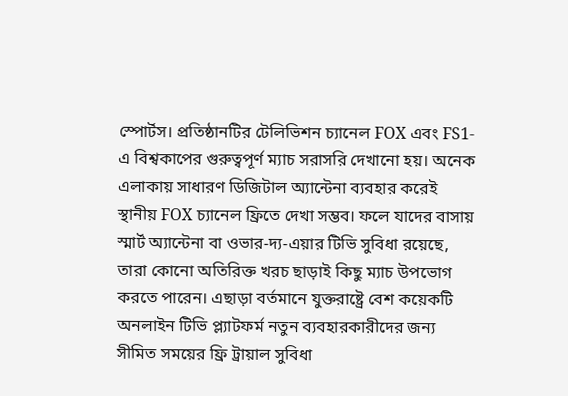স্পোর্টস। প্রতিষ্ঠানটির টেলিভিশন চ্যানেল FOX এবং FS1-এ বিশ্বকাপের গুরুত্বপূর্ণ ম্যাচ সরাসরি দেখানো হয়। অনেক এলাকায় সাধারণ ডিজিটাল অ্যান্টেনা ব্যবহার করেই স্থানীয় FOX চ্যানেল ফ্রিতে দেখা সম্ভব। ফলে যাদের বাসায় স্মার্ট অ্যান্টেনা বা ওভার-দ্য-এয়ার টিভি সুবিধা রয়েছে, তারা কোনো অতিরিক্ত খরচ ছাড়াই কিছু ম্যাচ উপভোগ করতে পারেন। এছাড়া বর্তমানে যুক্তরাষ্ট্রে বেশ কয়েকটি অনলাইন টিভি প্ল্যাটফর্ম নতুন ব্যবহারকারীদের জন্য সীমিত সময়ের ফ্রি ট্রায়াল সুবিধা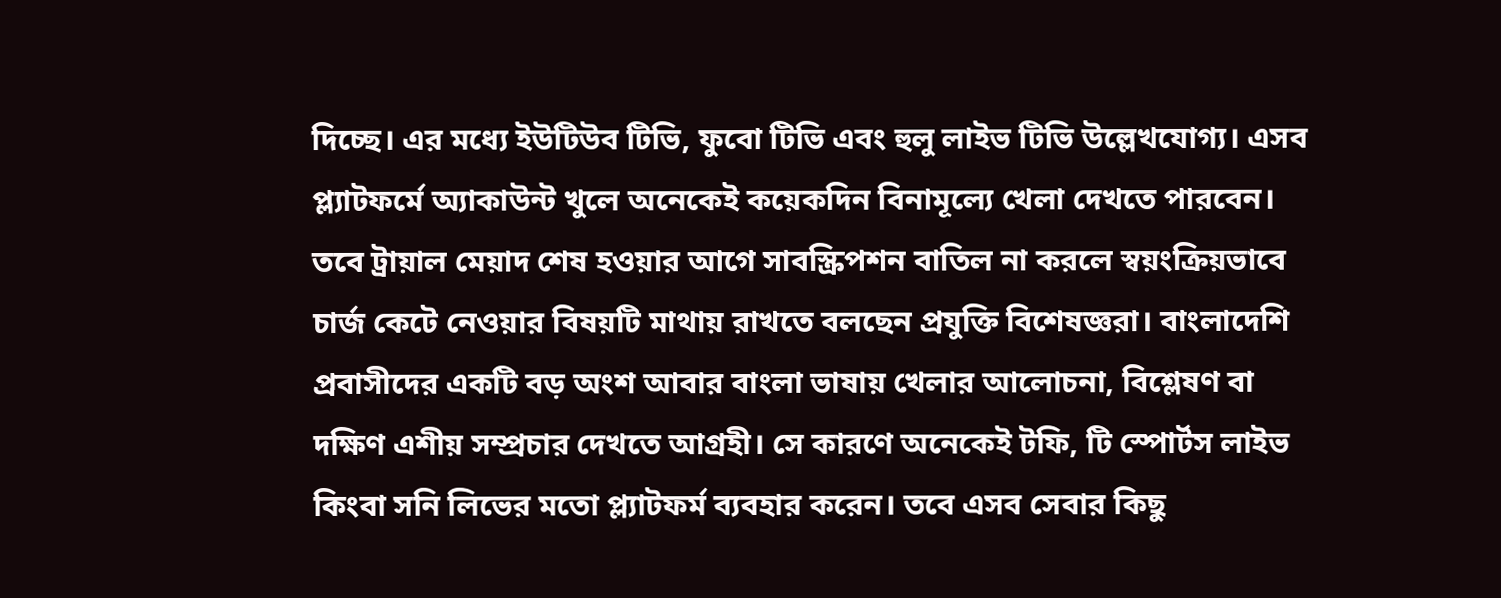দিচ্ছে। এর মধ্যে ইউটিউব টিভি, ফুবো টিভি এবং হুলু লাইভ টিভি উল্লেখযোগ্য। এসব প্ল্যাটফর্মে অ্যাকাউন্ট খুলে অনেকেই কয়েকদিন বিনামূল্যে খেলা দেখতে পারবেন। তবে ট্রায়াল মেয়াদ শেষ হওয়ার আগে সাবস্ক্রিপশন বাতিল না করলে স্বয়ংক্রিয়ভাবে চার্জ কেটে নেওয়ার বিষয়টি মাথায় রাখতে বলছেন প্রযুক্তি বিশেষজ্ঞরা। বাংলাদেশি প্রবাসীদের একটি বড় অংশ আবার বাংলা ভাষায় খেলার আলোচনা, বিশ্লেষণ বা দক্ষিণ এশীয় সম্প্রচার দেখতে আগ্রহী। সে কারণে অনেকেই টফি, টি স্পোর্টস লাইভ কিংবা সনি লিভের মতো প্ল্যাটফর্ম ব্যবহার করেন। তবে এসব সেবার কিছু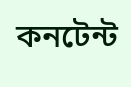কনটেন্ট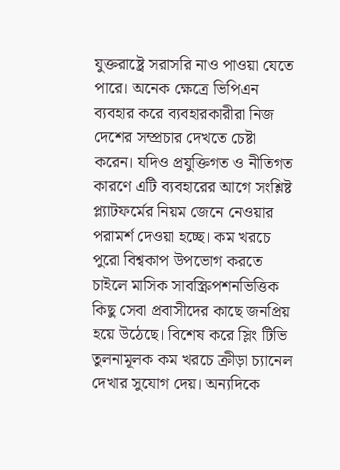যুক্তরাষ্ট্রে সরাসরি নাও পাওয়া যেতে পারে। অনেক ক্ষেত্রে ভিপিএন ব্যবহার করে ব্যবহারকারীরা নিজ দেশের সম্প্রচার দেখতে চেষ্টা করেন। যদিও প্রযুক্তিগত ও নীতিগত কারণে এটি ব্যবহারের আগে সংশ্লিষ্ট প্ল্যাটফর্মের নিয়ম জেনে নেওয়ার পরামর্শ দেওয়া হচ্ছে। কম খরচে পুরো বিশ্বকাপ উপভোগ করতে চাইলে মাসিক সাবস্ক্রিপশনভিত্তিক কিছু সেবা প্রবাসীদের কাছে জনপ্রিয় হয়ে উঠেছে। বিশেষ করে স্লিং টিভি তুলনামূলক কম খরচে ক্রীড়া চ্যানেল দেখার সুযোগ দেয়। অন্যদিকে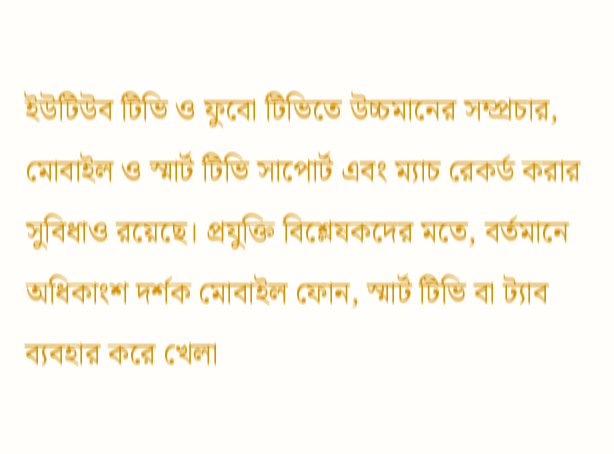ইউটিউব টিভি ও ফুবো টিভিতে উচ্চমানের সম্প্রচার, মোবাইল ও স্মার্ট টিভি সাপোর্ট এবং ম্যাচ রেকর্ড করার সুবিধাও রয়েছে। প্রযুক্তি বিশ্লেষকদের মতে, বর্তমানে অধিকাংশ দর্শক মোবাইল ফোন, স্মার্ট টিভি বা ট্যাব ব্যবহার করে খেলা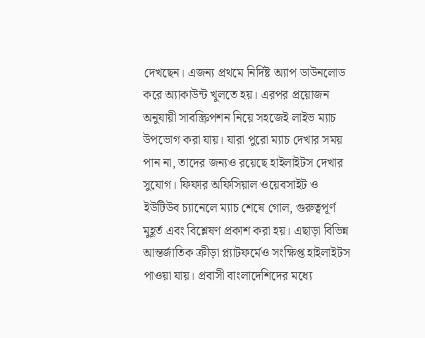দেখছেন। এজন্য প্রথমে নির্দিষ্ট অ্যাপ ডাউনলোড করে অ্যাকাউন্ট খুলতে হয়। এরপর প্রয়োজন অনুযায়ী সাবস্ক্রিপশন নিয়ে সহজেই লাইভ ম্যাচ উপভোগ করা যায়। যারা পুরো ম্যাচ দেখার সময় পান না, তাদের জন্যও রয়েছে হাইলাইটস দেখার সুযোগ। ফিফার অফিসিয়াল ওয়েবসাইট ও ইউটিউব চ্যানেলে ম্যাচ শেষে গোল, গুরুত্বপূর্ণ মুহূর্ত এবং বিশ্লেষণ প্রকাশ করা হয়। এছাড়া বিভিন্ন আন্তর্জাতিক ক্রীড়া প্ল্যাটফর্মেও সংক্ষিপ্ত হাইলাইটস পাওয়া যায়। প্রবাসী বাংলাদেশিদের মধ্যে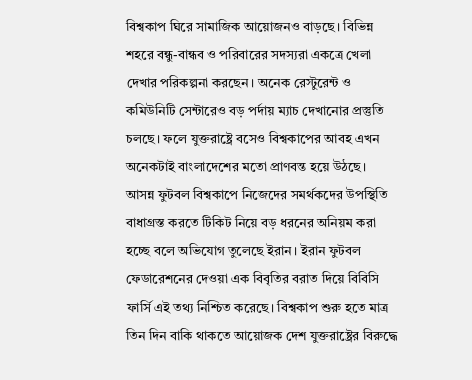বিশ্বকাপ ঘিরে সামাজিক আয়োজনও বাড়ছে। বিভিন্ন শহরে বন্ধু-বান্ধব ও পরিবারের সদস্যরা একত্রে খেলা দেখার পরিকল্পনা করছেন। অনেক রেস্টুরেন্ট ও কমিউনিটি সেন্টারেও বড় পর্দায় ম্যাচ দেখানোর প্রস্তুতি চলছে। ফলে যুক্তরাষ্ট্রে বসেও বিশ্বকাপের আবহ এখন অনেকটাই বাংলাদেশের মতো প্রাণবন্ত হয়ে উঠছে।
আসন্ন ফুটবল বিশ্বকাপে নিজেদের সমর্থকদের উপস্থিতি বাধাগ্রস্ত করতে টিকিট নিয়ে বড় ধরনের অনিয়ম করা হচ্ছে বলে অভিযোগ তুলেছে ইরান। ইরান ফুটবল ফেডারেশনের দেওয়া এক বিবৃতির বরাত দিয়ে বিবিসি ফার্সি এই তথ্য নিশ্চিত করেছে। বিশ্বকাপ শুরু হতে মাত্র তিন দিন বাকি থাকতে আয়োজক দেশ যুক্তরাষ্ট্রের বিরুদ্ধে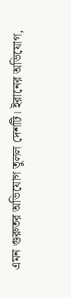এমন গুরুতর অভিযোগ তুলল দেশটি। ইরানের অভিযোগ,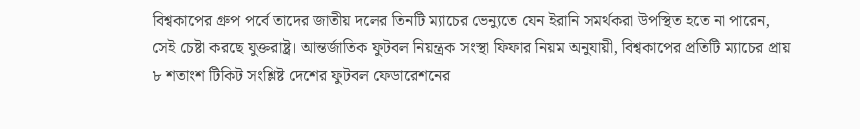বিশ্বকাপের গ্রুপ পর্বে তাদের জাতীয় দলের তিনটি ম্যাচের ভেন্যুতে যেন ইরানি সমর্থকরা উপস্থিত হতে না পারেন, সেই চেষ্টা করছে যুক্তরাষ্ট্র। আন্তর্জাতিক ফুটবল নিয়ন্ত্রক সংস্থা ফিফার নিয়ম অনুযায়ী, বিশ্বকাপের প্রতিটি ম্যাচের প্রায় ৮ শতাংশ টিকিট সংশ্লিষ্ট দেশের ফুটবল ফেডারেশনের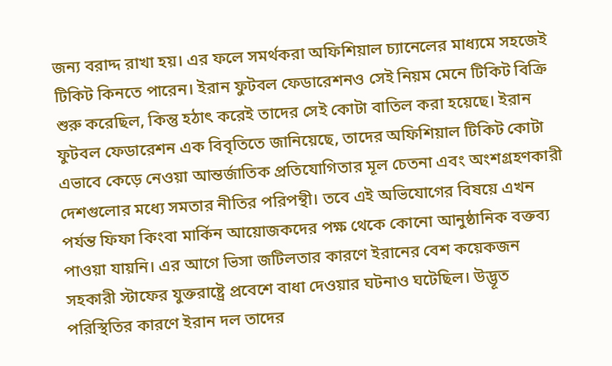জন্য বরাদ্দ রাখা হয়। এর ফলে সমর্থকরা অফিশিয়াল চ্যানেলের মাধ্যমে সহজেই টিকিট কিনতে পারেন। ইরান ফুটবল ফেডারেশনও সেই নিয়ম মেনে টিকিট বিক্রি শুরু করেছিল, কিন্তু হঠাৎ করেই তাদের সেই কোটা বাতিল করা হয়েছে। ইরান ফুটবল ফেডারেশন এক বিবৃতিতে জানিয়েছে, তাদের অফিশিয়াল টিকিট কোটা এভাবে কেড়ে নেওয়া আন্তর্জাতিক প্রতিযোগিতার মূল চেতনা এবং অংশগ্রহণকারী দেশগুলোর মধ্যে সমতার নীতির পরিপন্থী। তবে এই অভিযোগের বিষয়ে এখন পর্যন্ত ফিফা কিংবা মার্কিন আয়োজকদের পক্ষ থেকে কোনো আনুষ্ঠানিক বক্তব্য পাওয়া যায়নি। এর আগে ভিসা জটিলতার কারণে ইরানের বেশ কয়েকজন সহকারী স্টাফের যুক্তরাষ্ট্রে প্রবেশে বাধা দেওয়ার ঘটনাও ঘটেছিল। উদ্ভূত পরিস্থিতির কারণে ইরান দল তাদের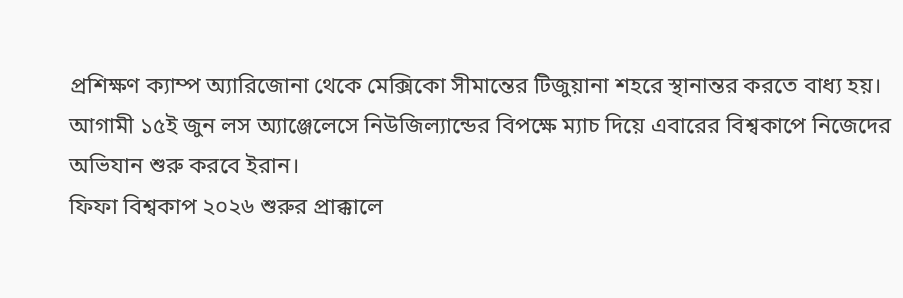প্রশিক্ষণ ক্যাম্প অ্যারিজোনা থেকে মেক্সিকো সীমান্তের টিজুয়ানা শহরে স্থানান্তর করতে বাধ্য হয়। আগামী ১৫ই জুন লস অ্যাঞ্জেলেসে নিউজিল্যান্ডের বিপক্ষে ম্যাচ দিয়ে এবারের বিশ্বকাপে নিজেদের অভিযান শুরু করবে ইরান।
ফিফা বিশ্বকাপ ২০২৬ শুরুর প্রাক্কালে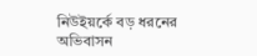নিউইয়র্কে বড় ধরনের অভিবাসন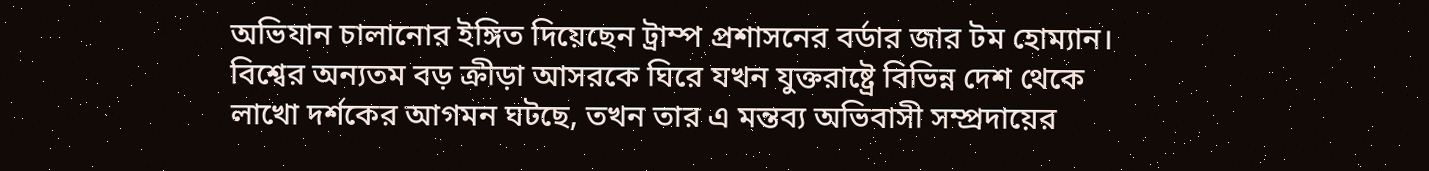অভিযান চালানোর ইঙ্গিত দিয়েছেন ট্রাম্প প্রশাসনের বর্ডার জার টম হোম্যান। বিশ্বের অন্যতম বড় ক্রীড়া আসরকে ঘিরে যখন যুক্তরাষ্ট্রে বিভিন্ন দেশ থেকে লাখো দর্শকের আগমন ঘটছে, তখন তার এ মন্তব্য অভিবাসী সম্প্রদায়ের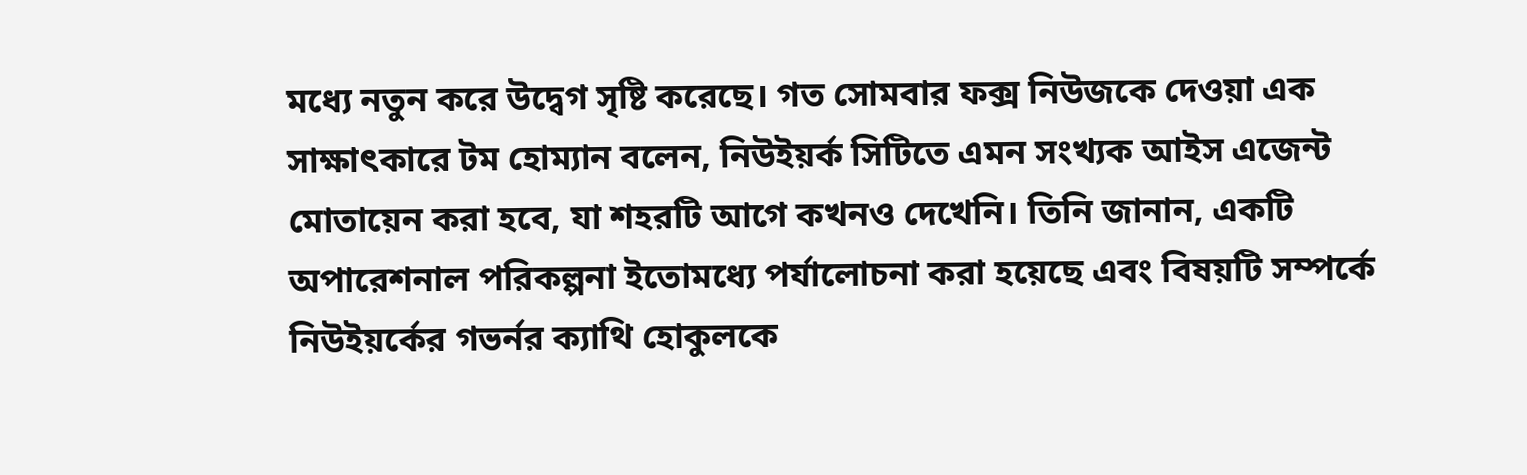মধ্যে নতুন করে উদ্বেগ সৃষ্টি করেছে। গত সোমবার ফক্স নিউজকে দেওয়া এক সাক্ষাৎকারে টম হোম্যান বলেন, নিউইয়র্ক সিটিতে এমন সংখ্যক আইস এজেন্ট মোতায়েন করা হবে, যা শহরটি আগে কখনও দেখেনি। তিনি জানান, একটি অপারেশনাল পরিকল্পনা ইতোমধ্যে পর্যালোচনা করা হয়েছে এবং বিষয়টি সম্পর্কে নিউইয়র্কের গভর্নর ক্যাথি হোকুলকে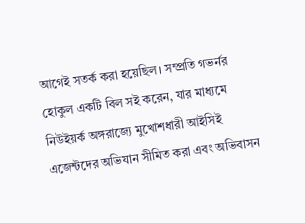আগেই সতর্ক করা হয়েছিল। সম্প্রতি গভর্নর হোকুল একটি বিল সই করেন, যার মাধ্যমে নিউইয়র্ক অঙ্গরাজ্যে মুখোশধারী আইসিই এজেন্টদের অভিযান সীমিত করা এবং অভিবাসন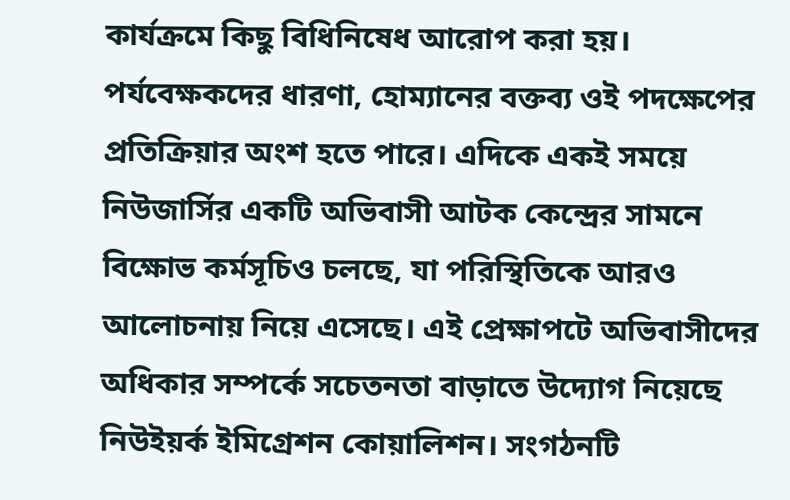কার্যক্রমে কিছু বিধিনিষেধ আরোপ করা হয়। পর্যবেক্ষকদের ধারণা, হোম্যানের বক্তব্য ওই পদক্ষেপের প্রতিক্রিয়ার অংশ হতে পারে। এদিকে একই সময়ে নিউজার্সির একটি অভিবাসী আটক কেন্দ্রের সামনে বিক্ষোভ কর্মসূচিও চলছে, যা পরিস্থিতিকে আরও আলোচনায় নিয়ে এসেছে। এই প্রেক্ষাপটে অভিবাসীদের অধিকার সম্পর্কে সচেতনতা বাড়াতে উদ্যোগ নিয়েছে নিউইয়র্ক ইমিগ্রেশন কোয়ালিশন। সংগঠনটি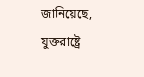জানিয়েছে, যুক্তরাষ্ট্রে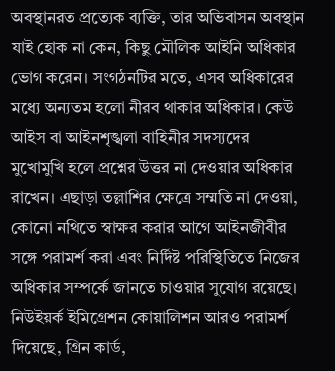অবস্থানরত প্রত্যেক ব্যক্তি, তার অভিবাসন অবস্থান যাই হোক না কেন, কিছু মৌলিক আইনি অধিকার ভোগ করেন। সংগঠনটির মতে, এসব অধিকারের মধ্যে অন্যতম হলো নীরব থাকার অধিকার। কেউ আইস বা আইনশৃঙ্খলা বাহিনীর সদস্যদের মুখোমুখি হলে প্রশ্নের উত্তর না দেওয়ার অধিকার রাখেন। এছাড়া তল্লাশির ক্ষেত্রে সম্মতি না দেওয়া, কোনো নথিতে স্বাক্ষর করার আগে আইনজীবীর সঙ্গে পরামর্শ করা এবং নির্দিষ্ট পরিস্থিতিতে নিজের অধিকার সম্পর্কে জানতে চাওয়ার সুযোগ রয়েছে। নিউইয়র্ক ইমিগ্রেশন কোয়ালিশন আরও পরামর্শ দিয়েছে, গ্রিন কার্ড,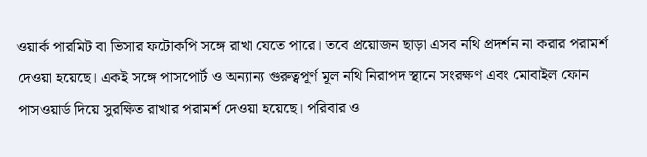ওয়ার্ক পারমিট বা ভিসার ফটোকপি সঙ্গে রাখা যেতে পারে। তবে প্রয়োজন ছাড়া এসব নথি প্রদর্শন না করার পরামর্শ দেওয়া হয়েছে। একই সঙ্গে পাসপোর্ট ও অন্যান্য গুরুত্বপূর্ণ মূল নথি নিরাপদ স্থানে সংরক্ষণ এবং মোবাইল ফোন পাসওয়ার্ড দিয়ে সুরক্ষিত রাখার পরামর্শ দেওয়া হয়েছে। পরিবার ও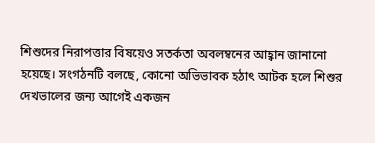শিশুদের নিরাপত্তার বিষয়েও সতর্কতা অবলম্বনের আহ্বান জানানো হয়েছে। সংগঠনটি বলছে, কোনো অভিভাবক হঠাৎ আটক হলে শিশুর দেখভালের জন্য আগেই একজন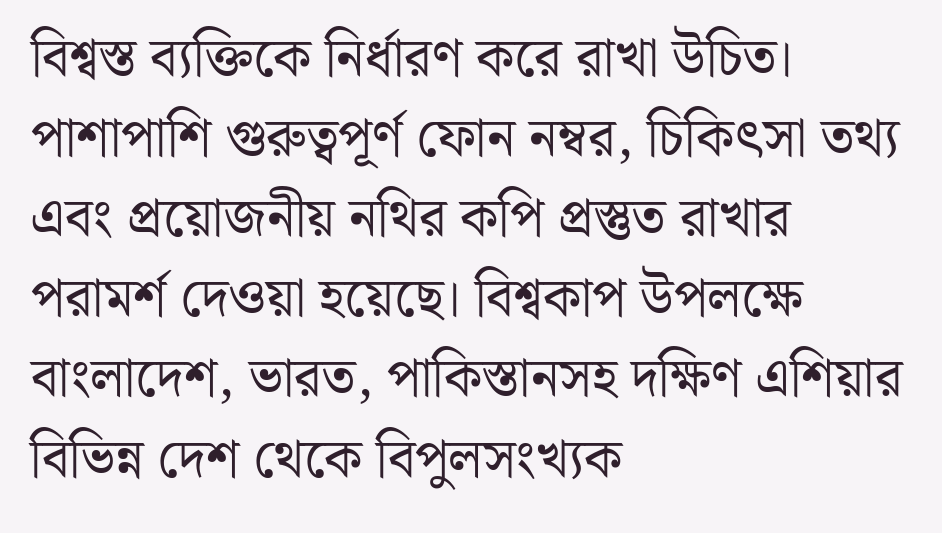বিশ্বস্ত ব্যক্তিকে নির্ধারণ করে রাখা উচিত। পাশাপাশি গুরুত্বপূর্ণ ফোন নম্বর, চিকিৎসা তথ্য এবং প্রয়োজনীয় নথির কপি প্রস্তুত রাখার পরামর্শ দেওয়া হয়েছে। বিশ্বকাপ উপলক্ষে বাংলাদেশ, ভারত, পাকিস্তানসহ দক্ষিণ এশিয়ার বিভিন্ন দেশ থেকে বিপুলসংখ্যক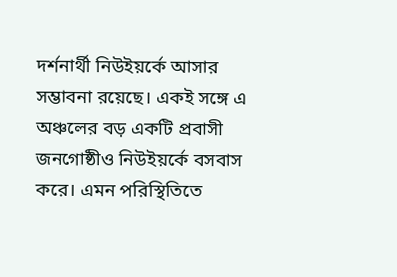দর্শনার্থী নিউইয়র্কে আসার সম্ভাবনা রয়েছে। একই সঙ্গে এ অঞ্চলের বড় একটি প্রবাসী জনগোষ্ঠীও নিউইয়র্কে বসবাস করে। এমন পরিস্থিতিতে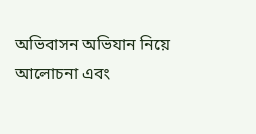অভিবাসন অভিযান নিয়ে আলোচনা এবং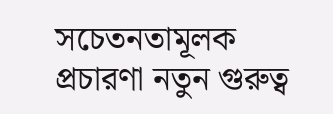সচেতনতামূলক প্রচারণা নতুন গুরুত্ব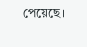পেয়েছে।